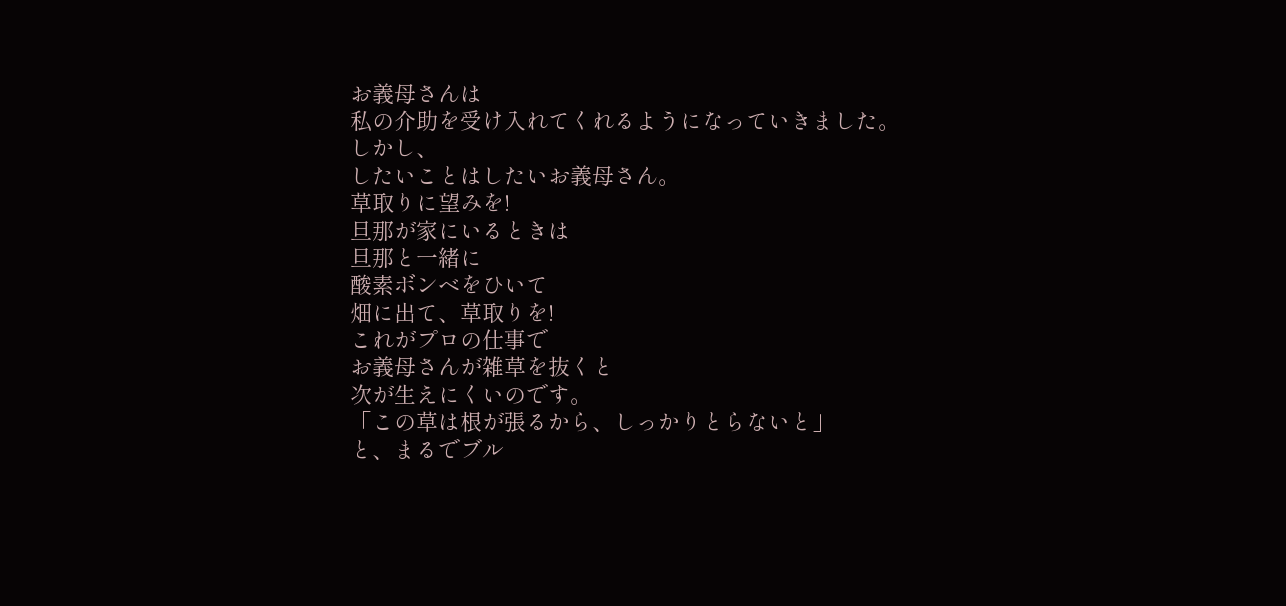お義母さんは
私の介助を受け入れてくれるようになっていきました。
しかし、
したいことはしたいお義母さん。
草取りに望みを!
旦那が家にいるときは
旦那と一緒に
酸素ボンベをひいて
畑に出て、草取りを!
これがプロの仕事で
お義母さんが雑草を抜くと
次が生えにくいのです。
「この草は根が張るから、しっかりとらないと」
と、まるでブル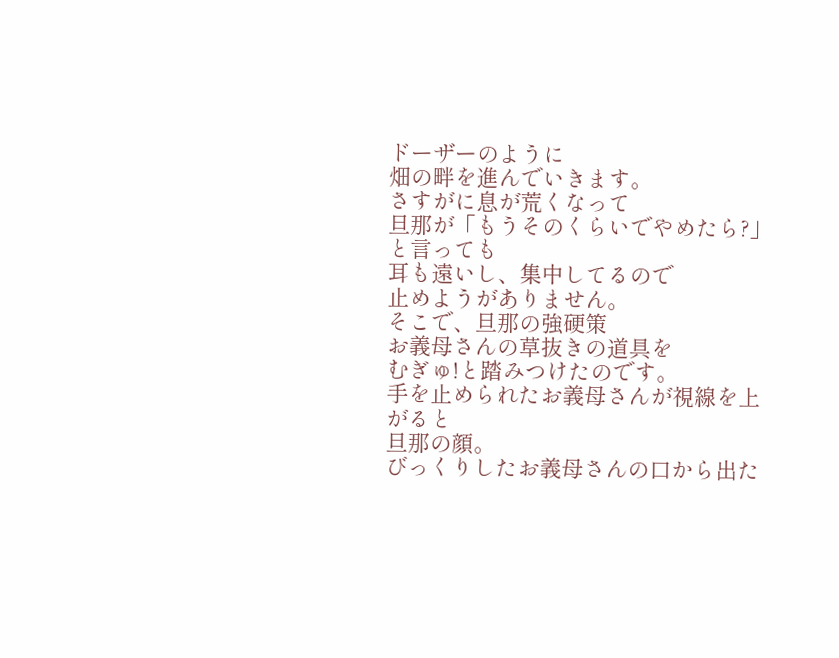ドーザーのように
畑の畔を進んでいきます。
さすがに息が荒くなって
旦那が「もうそのくらいでやめたら?」
と言っても
耳も遠いし、集中してるので
止めようがありません。
そこで、旦那の強硬策
お義母さんの草抜きの道具を
むぎゅ!と踏みつけたのです。
手を止められたお義母さんが視線を上がると
旦那の顔。
びっくりしたお義母さんの口から出た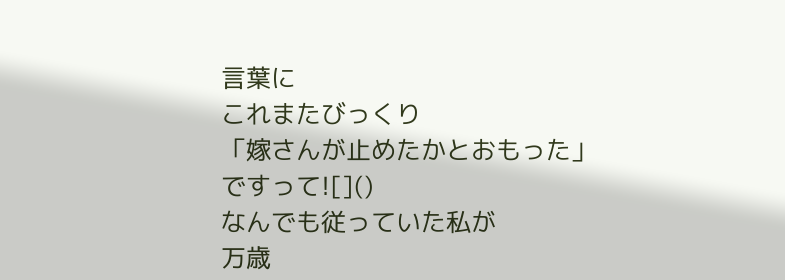言葉に
これまたびっくり
「嫁さんが止めたかとおもった」
ですって![]()
なんでも従っていた私が
万歳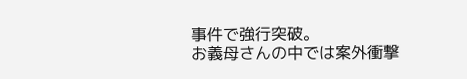事件で強行突破。
お義母さんの中では案外衝撃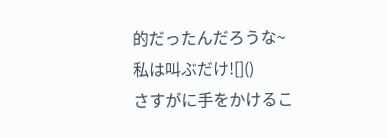的だったんだろうな~
私は叫ぶだけ![]()
さすがに手をかけるこ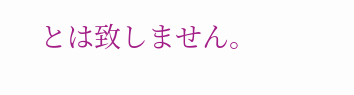とは致しません。